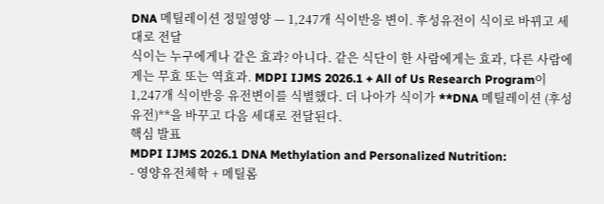DNA 메틸레이션 정밀영양 — 1,247개 식이반응 변이. 후성유전이 식이로 바뀌고 세대로 전달
식이는 누구에게나 같은 효과? 아니다. 같은 식단이 한 사람에게는 효과, 다른 사람에게는 무효 또는 역효과. MDPI IJMS 2026.1 + All of Us Research Program이 1,247개 식이반응 유전변이를 식별했다. 더 나아가 식이가 **DNA 메틸레이션 (후성유전)**을 바꾸고 다음 세대로 전달된다.
핵심 발표
MDPI IJMS 2026.1 DNA Methylation and Personalized Nutrition:
- 영양유전체학 + 메틸롬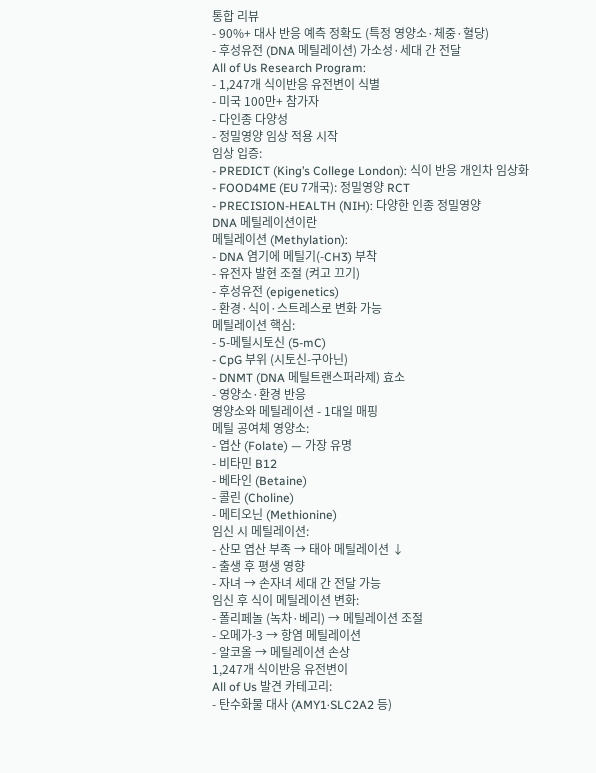통합 리뷰
- 90%+ 대사 반응 예측 정확도 (특정 영양소·체중·혈당)
- 후성유전 (DNA 메틸레이션) 가소성·세대 간 전달
All of Us Research Program:
- 1,247개 식이반응 유전변이 식별
- 미국 100만+ 참가자
- 다인종 다양성
- 정밀영양 임상 적용 시작
임상 입증:
- PREDICT (King’s College London): 식이 반응 개인차 임상화
- FOOD4ME (EU 7개국): 정밀영양 RCT
- PRECISION-HEALTH (NIH): 다양한 인종 정밀영양
DNA 메틸레이션이란
메틸레이션 (Methylation):
- DNA 염기에 메틸기(-CH3) 부착
- 유전자 발현 조절 (켜고 끄기)
- 후성유전 (epigenetics)
- 환경·식이·스트레스로 변화 가능
메틸레이션 핵심:
- 5-메틸시토신 (5-mC)
- CpG 부위 (시토신-구아닌)
- DNMT (DNA 메틸트랜스퍼라제) 효소
- 영양소·환경 반응
영양소와 메틸레이션 - 1대일 매핑
메틸 공여체 영양소:
- 엽산 (Folate) — 가장 유명
- 비타민 B12
- 베타인 (Betaine)
- 콜린 (Choline)
- 메티오닌 (Methionine)
임신 시 메틸레이션:
- 산모 엽산 부족 → 태아 메틸레이션 ↓
- 출생 후 평생 영향
- 자녀 → 손자녀 세대 간 전달 가능
임신 후 식이 메틸레이션 변화:
- 폴리페놀 (녹차·베리) → 메틸레이션 조절
- 오메가-3 → 항염 메틸레이션
- 알코올 → 메틸레이션 손상
1,247개 식이반응 유전변이
All of Us 발견 카테고리:
- 탄수화물 대사 (AMY1·SLC2A2 등)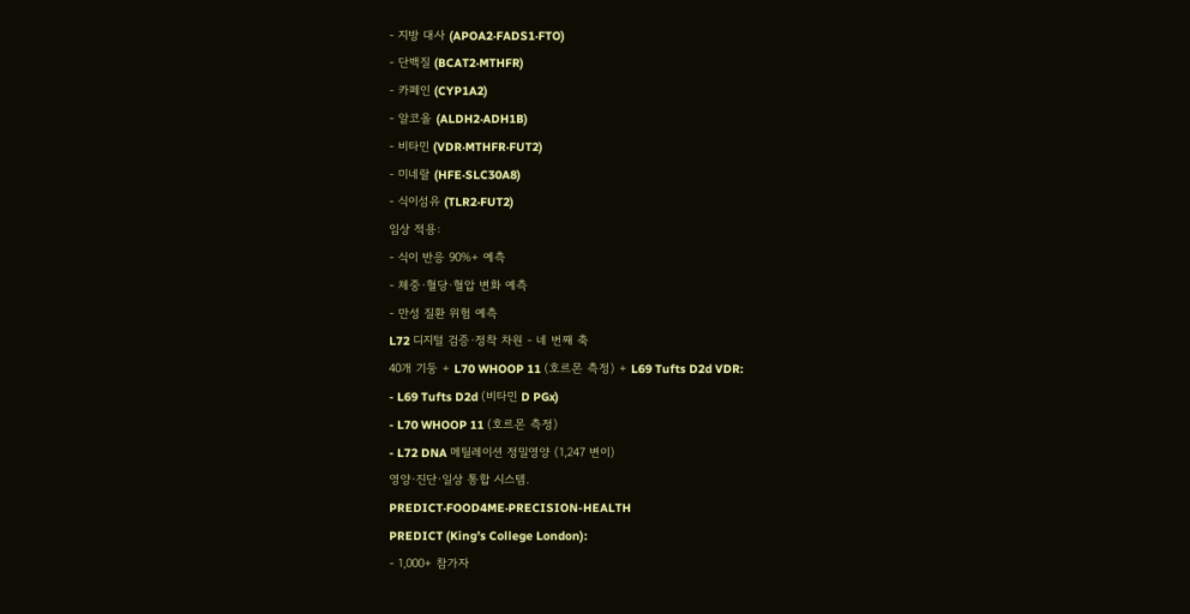- 지방 대사 (APOA2·FADS1·FTO)
- 단백질 (BCAT2·MTHFR)
- 카페인 (CYP1A2)
- 알코올 (ALDH2·ADH1B)
- 비타민 (VDR·MTHFR·FUT2)
- 미네랄 (HFE·SLC30A8)
- 식이섬유 (TLR2·FUT2)
임상 적용:
- 식이 반응 90%+ 예측
- 체중·혈당·혈압 변화 예측
- 만성 질환 위험 예측
L72 디지털 검증·정착 차원 - 네 번째 축
40개 기둥 + L70 WHOOP 11 (호르몬 측정) + L69 Tufts D2d VDR:
- L69 Tufts D2d (비타민 D PGx)
- L70 WHOOP 11 (호르몬 측정)
- L72 DNA 메틸레이션 정밀영양 (1,247 변이)
영양·진단·일상 통합 시스템.
PREDICT·FOOD4ME·PRECISION-HEALTH
PREDICT (King’s College London):
- 1,000+ 참가자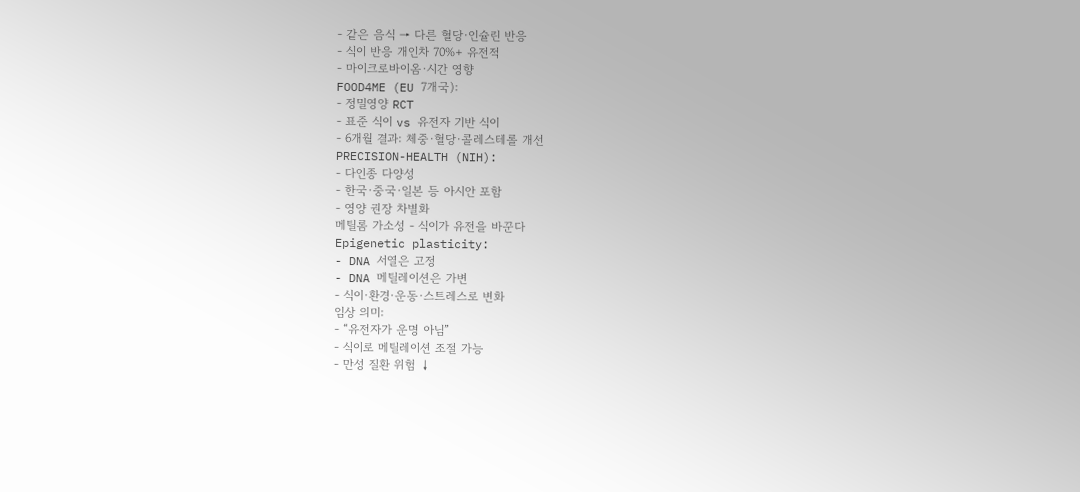- 같은 음식 → 다른 혈당·인슐린 반응
- 식이 반응 개인차 70%+ 유전적
- 마이크로바이옴·시간 영향
FOOD4ME (EU 7개국):
- 정밀영양 RCT
- 표준 식이 vs 유전자 기반 식이
- 6개월 결과: 체중·혈당·콜레스테롤 개선
PRECISION-HEALTH (NIH):
- 다인종 다양성
- 한국·중국·일본 등 아시안 포함
- 영양 권장 차별화
메틸롬 가소성 - 식이가 유전을 바꾼다
Epigenetic plasticity:
- DNA 서열은 고정
- DNA 메틸레이션은 가변
- 식이·환경·운동·스트레스로 변화
임상 의미:
- “유전자가 운명 아님”
- 식이로 메틸레이션 조절 가능
- 만성 질환 위험 ↓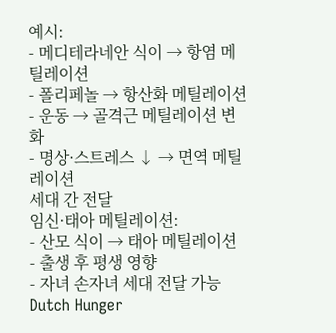예시:
- 메디테라네안 식이 → 항염 메틸레이션
- 폴리페놀 → 항산화 메틸레이션
- 운동 → 골격근 메틸레이션 변화
- 명상·스트레스 ↓ → 면역 메틸레이션
세대 간 전달
임신·태아 메틸레이션:
- 산모 식이 → 태아 메틸레이션
- 출생 후 평생 영향
- 자녀 손자녀 세대 전달 가능
Dutch Hunger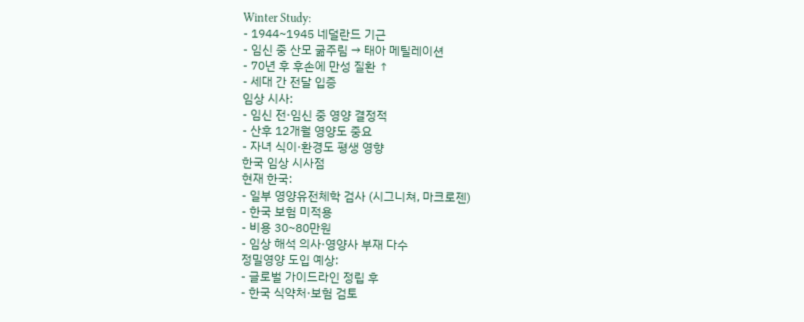Winter Study:
- 1944~1945 네덜란드 기근
- 임신 중 산모 굶주림 → 태아 메틸레이션
- 70년 후 후손에 만성 질환 ↑
- 세대 간 전달 입증
임상 시사:
- 임신 전·임신 중 영양 결정적
- 산후 12개월 영양도 중요
- 자녀 식이·환경도 평생 영향
한국 임상 시사점
현재 한국:
- 일부 영양유전체학 검사 (시그니쳐, 마크로젠)
- 한국 보험 미적용
- 비용 30~80만원
- 임상 해석 의사·영양사 부재 다수
정밀영양 도입 예상:
- 글로벌 가이드라인 정립 후
- 한국 식약처·보험 검토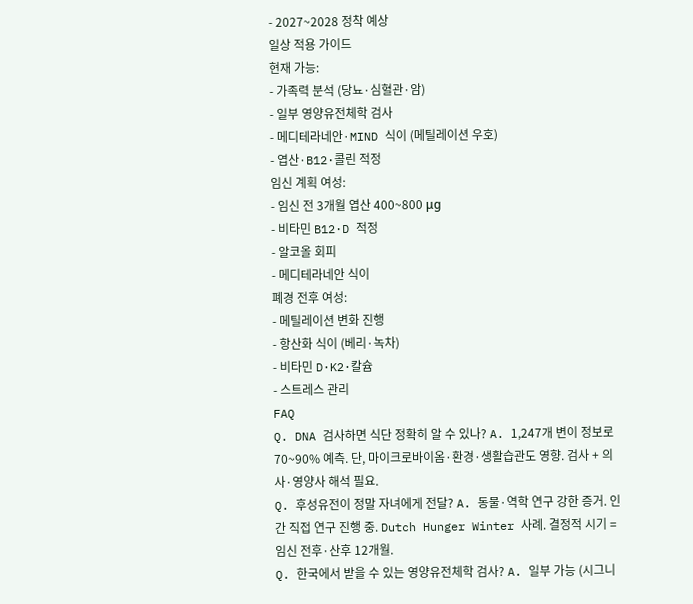- 2027~2028 정착 예상
일상 적용 가이드
현재 가능:
- 가족력 분석 (당뇨·심혈관·암)
- 일부 영양유전체학 검사
- 메디테라네안·MIND 식이 (메틸레이션 우호)
- 엽산·B12·콜린 적정
임신 계획 여성:
- 임신 전 3개월 엽산 400~800 μg
- 비타민 B12·D 적정
- 알코올 회피
- 메디테라네안 식이
폐경 전후 여성:
- 메틸레이션 변화 진행
- 항산화 식이 (베리·녹차)
- 비타민 D·K2·칼슘
- 스트레스 관리
FAQ
Q. DNA 검사하면 식단 정확히 알 수 있나? A. 1,247개 변이 정보로 70~90% 예측. 단, 마이크로바이옴·환경·생활습관도 영향. 검사 + 의사·영양사 해석 필요.
Q. 후성유전이 정말 자녀에게 전달? A. 동물·역학 연구 강한 증거. 인간 직접 연구 진행 중. Dutch Hunger Winter 사례. 결정적 시기 = 임신 전후·산후 12개월.
Q. 한국에서 받을 수 있는 영양유전체학 검사? A. 일부 가능 (시그니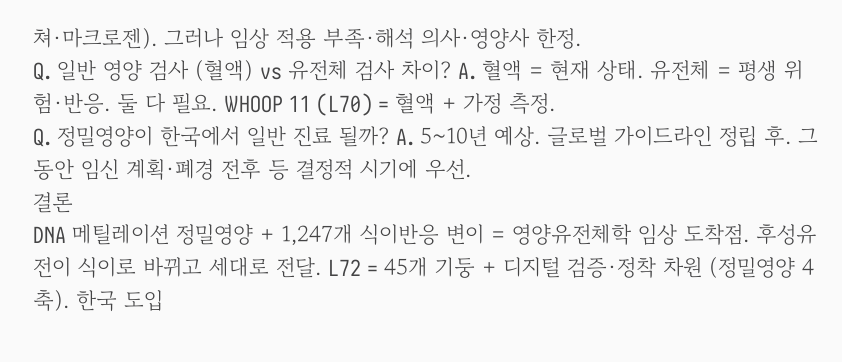쳐·마크로젠). 그러나 임상 적용 부족·해석 의사·영양사 한정.
Q. 일반 영양 검사 (혈액) vs 유전체 검사 차이? A. 혈액 = 현재 상태. 유전체 = 평생 위험·반응. 둘 다 필요. WHOOP 11 (L70) = 혈액 + 가정 측정.
Q. 정밀영양이 한국에서 일반 진료 될까? A. 5~10년 예상. 글로벌 가이드라인 정립 후. 그동안 임신 계획·폐경 전후 등 결정적 시기에 우선.
결론
DNA 메틸레이션 정밀영양 + 1,247개 식이반응 변이 = 영양유전체학 임상 도착점. 후성유전이 식이로 바뀌고 세대로 전달. L72 = 45개 기둥 + 디지털 검증·정착 차원 (정밀영양 4축). 한국 도입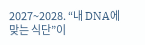2027~2028. “내 DNA에 맞는 식단”이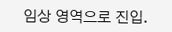임상 영역으로 진입.